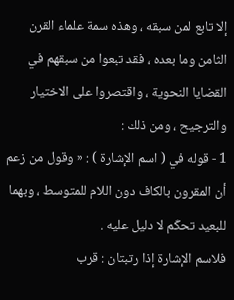إلا تابع لمن سبقه ، وهذه سمة علماء القرن الثامن وما بعده ، فقد تبعوا من سبقهم في القضايا النحوية ، واقتصروا على الاختيار والترجيح ، ومن ذلك :
1 - قوله في ( اسم الإشارة ) : « وقول من زعم أن المقرون بالكاف دون اللام للمتوسط ، وبهما للبعيد تحكّم لا دليل عليه .
فلاسم الإشارة إذا رتبتان : قرب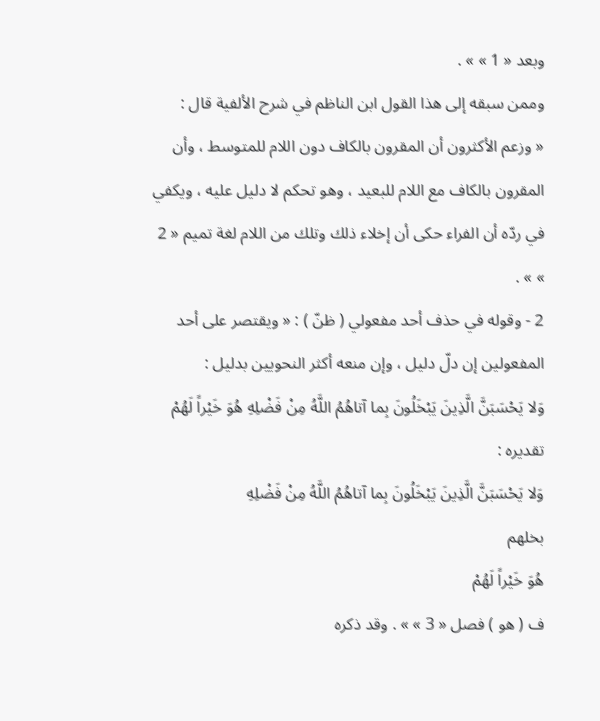وبعد « 1 » » .
وممن سبقه إلى هذا القول ابن الناظم في شرح الألفية قال :
« وزعم الأكثرون أن المقرون بالكاف دون اللام للمتوسط ، وأن المقرون بالكاف مع اللام للبعيد ، وهو تحكم لا دليل عليه ، ويكفي في ردّه أن الفراء حكى أن إخلاء ذلك وتلك من اللام لغة تميم « 2 » » .
2 - وقوله في حذف أحد مفعولي ( ظنّ ) : « ويقتصر على أحد المفعولين إن دلّ دليل ، وإن منعه أكثر النحويين بدليل :
وَلا يَحْسَبَنَّ الَّذِينَ يَبْخَلُونَ بِما آتاهُمُ اللَّهُ مِنْ فَضْلِهِ هُوَ خَيْراً لَهُمْ
تقديره :
وَلا يَحْسَبَنَّ الَّذِينَ يَبْخَلُونَ بِما آتاهُمُ اللَّهُ مِنْ فَضْلِهِ
بخلهم
هُوَ خَيْراً لَهُمْ
ف ( هو ) فصل « 3 » » . وقد ذكره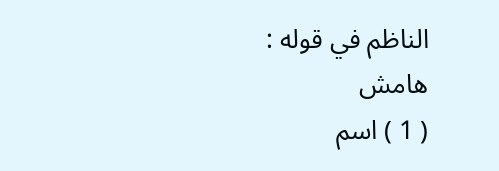الناظم في قوله :
هامش
( 1 ) اسم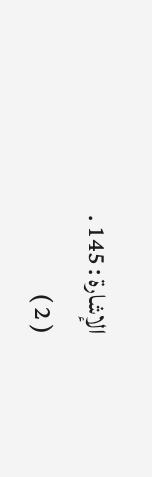الإشارة : 145 .
( 2 )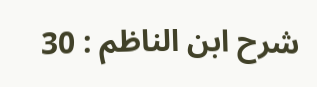شرح ابن الناظم : 30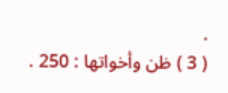.
( 3 ) ظن وأخواتها : 250 .